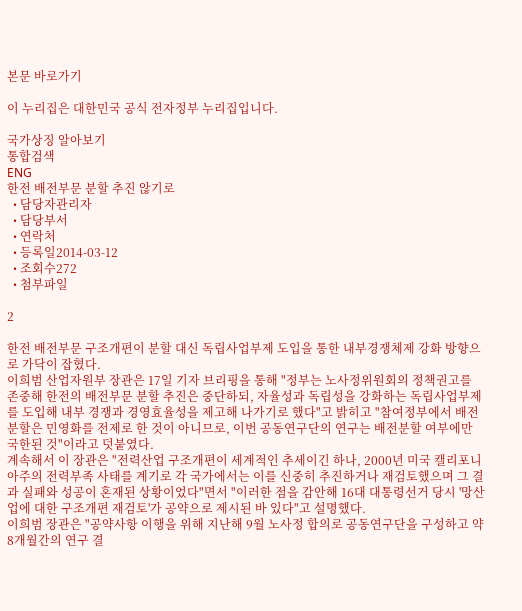본문 바로가기

이 누리집은 대한민국 공식 전자정부 누리집입니다.

국가상징 알아보기
통합검색
ENG
한전 배전부문 분할 추진 않기로
  • 담당자관리자
  • 담당부서
  • 연락처
  • 등록일2014-03-12
  • 조회수272
  • 첨부파일

2

한전 배전부문 구조개편이 분할 대신 독립사업부제 도입을 통한 내부경쟁체제 강화 방향으로 가닥이 잡혔다.
이희범 산업자원부 장관은 17일 기자 브리핑을 통해 "정부는 노사정위원회의 정책권고를 존중해 한전의 배전부문 분할 추진은 중단하되, 자율성과 독립성을 강화하는 독립사업부제를 도입해 내부 경쟁과 경영효율성을 제고해 나가기로 했다"고 밝히고 "참여정부에서 배전분할은 민영화를 전제로 한 것이 아니므로, 이번 공동연구단의 연구는 배전분할 여부에만 국한된 것"이라고 덧붙였다.
계속해서 이 장관은 "전력산업 구조개편이 세계적인 추세이긴 하나, 2000년 미국 캘리포니아주의 전력부족 사태를 계기로 각 국가에서는 이를 신중히 추진하거나 재검토했으며 그 결과 실패와 성공이 혼재된 상황이었다"면서 "이러한 점을 감안해 16대 대통령선거 당시 '망산업에 대한 구조개편 재검토'가 공약으로 제시된 바 있다"고 설명했다.
이희범 장관은 "공약사항 이행을 위해 지난해 9월 노사정 합의로 공동연구단을 구성하고 약 8개월간의 연구 결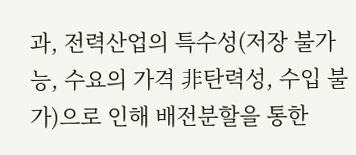과, 전력산업의 특수성(저장 불가능, 수요의 가격 非탄력성, 수입 불가)으로 인해 배전분할을 통한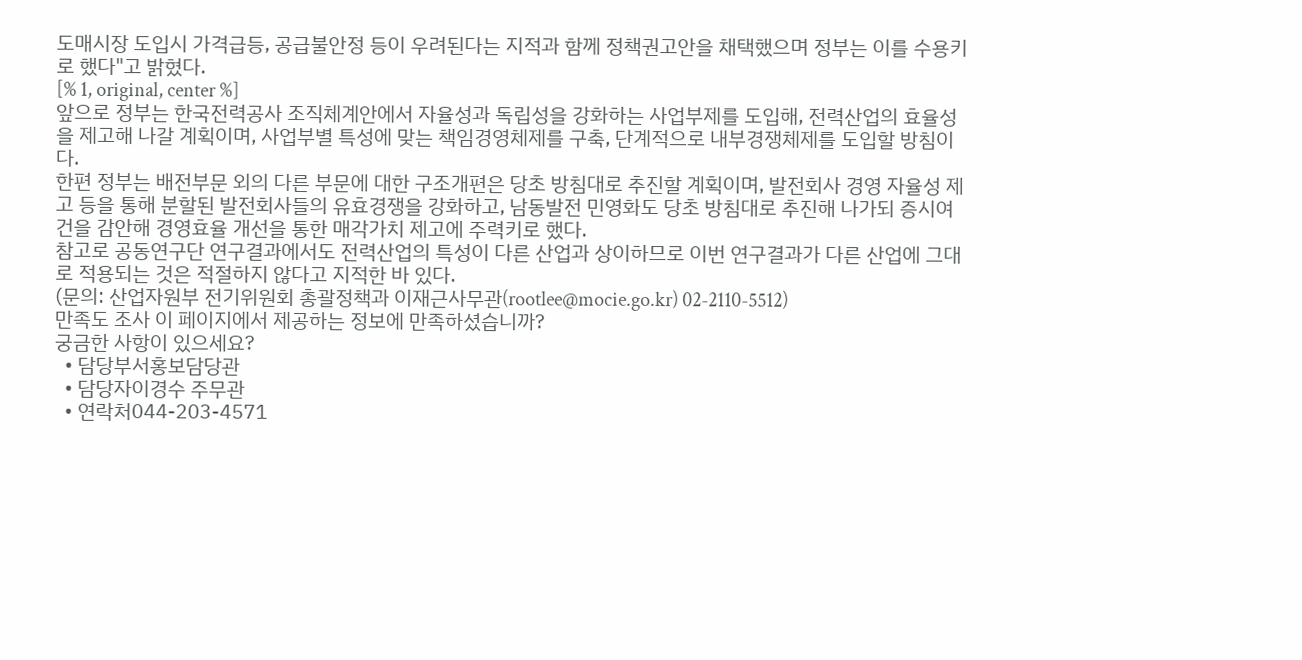도매시장 도입시 가격급등, 공급불안정 등이 우려된다는 지적과 함께 정책권고안을 채택했으며 정부는 이를 수용키로 했다"고 밝혔다.
[% 1, original, center %]
앞으로 정부는 한국전력공사 조직체계안에서 자율성과 독립성을 강화하는 사업부제를 도입해, 전력산업의 효율성을 제고해 나갈 계획이며, 사업부별 특성에 맞는 책임경영체제를 구축, 단계적으로 내부경쟁체제를 도입할 방침이다.
한편 정부는 배전부문 외의 다른 부문에 대한 구조개편은 당초 방침대로 추진할 계획이며, 발전회사 경영 자율성 제고 등을 통해 분할된 발전회사들의 유효경쟁을 강화하고, 남동발전 민영화도 당초 방침대로 추진해 나가되 증시여건을 감안해 경영효율 개선을 통한 매각가치 제고에 주력키로 했다.
참고로 공동연구단 연구결과에서도 전력산업의 특성이 다른 산업과 상이하므로 이번 연구결과가 다른 산업에 그대로 적용되는 것은 적절하지 않다고 지적한 바 있다.
(문의: 산업자원부 전기위원회 총괄정책과 이재근사무관(rootlee@mocie.go.kr) 02-2110-5512)
만족도 조사 이 페이지에서 제공하는 정보에 만족하셨습니까?
궁금한 사항이 있으세요?
  • 담당부서홍보담당관
  • 담당자이경수 주무관
  • 연락처044-203-4571